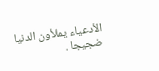الأدعياء يملأون الدنيا ضجيجا .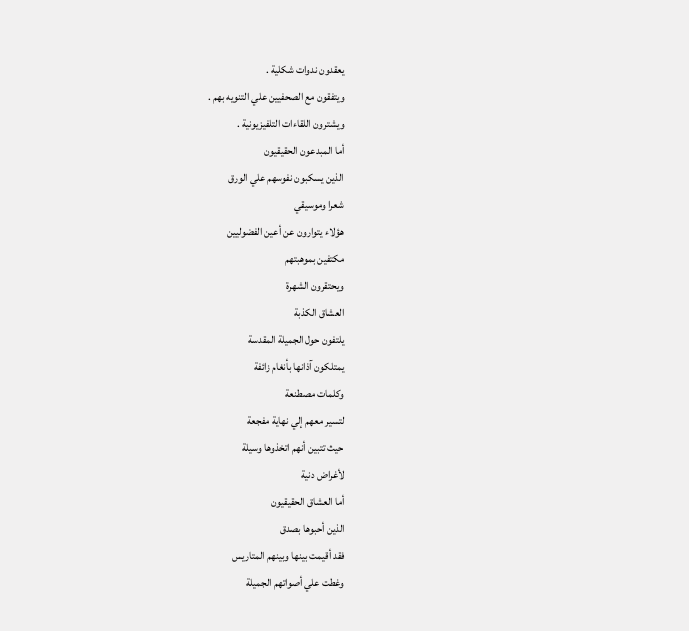يعقدون ندوات شكلية .
ويتفقون مع الصحفيين علي التنويه بهم .
ويشترون اللقاءات التلفيزيونية .
أما المبدعون الحقيقيون
الذين يسكبون نفوسهم علي الورق
شعرا وموسيقي
هؤلاء يتوارون عن أعين الفضوليين
مكتفين بموهبتهم
ويحتقرون الشهرة
العشاق الكذبة
يلتفون حول الجميلة المقدسة
يمتلكون آذانها بأنغام زائفة
وكلمات مصطنعة
لتسير معهم إلي نهاية مفجعة
حيث تتبين أنهم اتخذوها وسيلة
لأغراض دنية
أما العشاق الحقيقيون
الذين أحبوها بصدق
فقد أقيمت بينها وبينهم المتاريس
وغطت علي أصواتهم الجميلة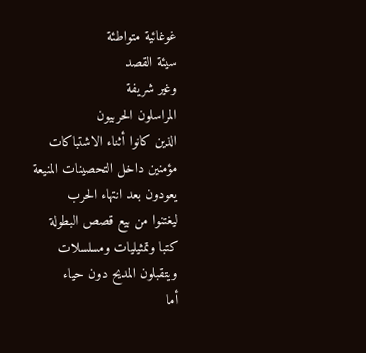غوغائية متواطئة
سيئة القصد
وغير شريفة
المراسلون الحربيون
الذين كانوا أثناء الاشتباكات
مؤمنين داخل التحصينات المنيعة
يعودون بعد انتهاء الحرب
ليغتنوا من بيع قصص البطولة
كتبا وتمثيليات ومسلسلات
ويتقبلون المديح دون حياء
أما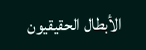الأبطال الحقيقيون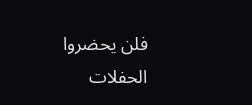فلن يحضروا الحفلات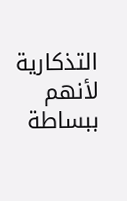التذكارية
لأنهم ببساطة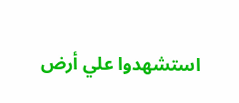استشهدوا علي أرض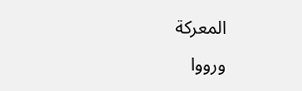المعركة
ورووا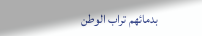بدمائهم تراب الوطن